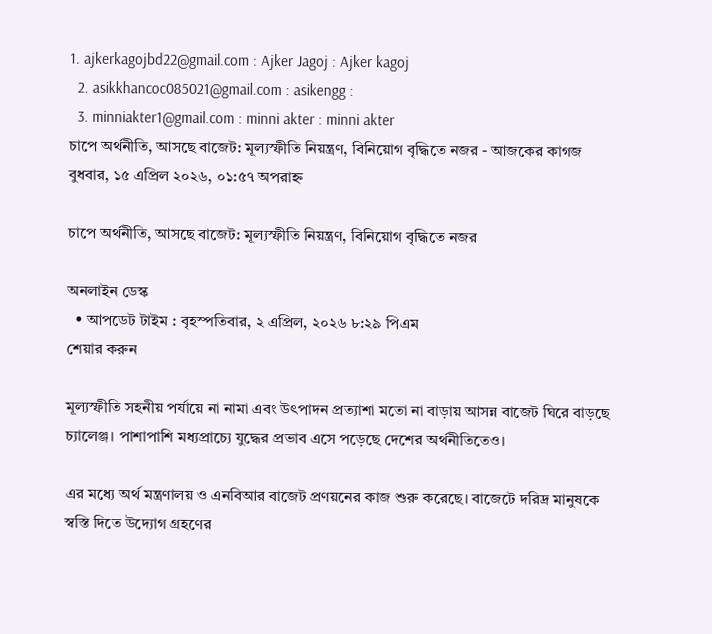1. ajkerkagojbd22@gmail.com : Ajker Jagoj : Ajker kagoj
  2. asikkhancoc085021@gmail.com : asikengg :
  3. minniakter1@gmail.com : minni akter : minni akter
চাপে অর্থনীতি, আসছে বাজেট: মূল্যস্ফীতি নিয়ন্ত্রণ, বিনিয়োগ বৃদ্ধিতে নজর - আজকের কাগজ
বুধবার, ১৫ এপ্রিল ২০২৬, ০১:৫৭ অপরাহ্ন

চাপে অর্থনীতি, আসছে বাজেট: মূল্যস্ফীতি নিয়ন্ত্রণ, বিনিয়োগ বৃদ্ধিতে নজর

অনলাইন ডেস্ক
  • আপডেট টাইম : বৃহস্পতিবার, ২ এপ্রিল, ২০২৬ ৮:২৯ পিএম
শেয়ার করুন

মূল্যস্ফীতি সহনীয় পর্যায়ে না নামা এবং উৎপাদন প্রত্যাশা মতো না বাড়ায় আসন্ন বাজেট ঘিরে বাড়ছে চ্যালেঞ্জ। পাশাপাশি মধ্যপ্রাচ্যে যুদ্ধের প্রভাব এসে পড়েছে দেশের অর্থনীতিতেও।

এর মধ্যে অর্থ মন্ত্রণালয় ও এনবিআর বাজেট প্রণয়নের কাজ শুরু করেছে। বাজেটে দরিদ্র মানুষকে স্বস্তি দিতে উদ্যোগ গ্রহণের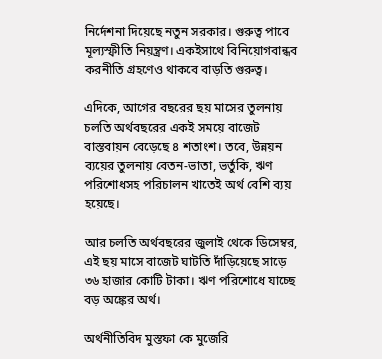নির্দেশনা দিয়েছে নতুন সরকার। গুরুত্ব পাবে মূল্যস্ফীতি নিয়ন্ত্রণ। একইসাথে বিনিয়োগবান্ধব করনীতি গ্রহণেও থাকবে বাড়তি গুরুত্ব।

এদিকে, আগের বছরের ছয় মাসের তুলনায় চলতি অর্থবছরের একই সময়ে বাজেট বাস্তবায়ন বেড়েছে ৪ শতাংশ। তবে, উন্নয়ন ব্যয়ের তুলনায় বেতন-ভাতা, ভর্তুকি, ঋণ পরিশোধসহ পরিচালন খাতেই অর্থ বেশি ব্যয় হয়েছে।

আর চলতি অর্থবছরের জুলাই থেকে ডিসেম্বর, এই ছয় মাসে বাজেট ঘাটতি দাঁড়িয়েছে সাড়ে ৩৬ হাজার কোটি টাকা। ঋণ পরিশোধে যাচ্ছে বড় অঙ্কের অর্থ।

অর্থনীতিবিদ মুস্তফা কে মুজেরি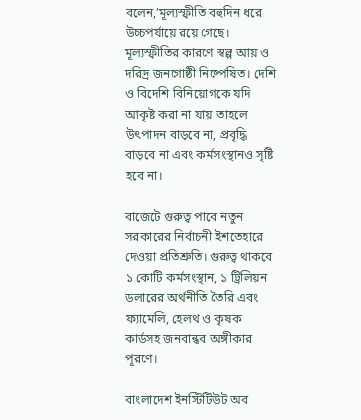বলেন,’মূল্যস্ফীতি বহুদিন ধরে উচ্চপর্যায়ে রয়ে গেছে। মূল্যস্ফীতির কারণে স্বল্প আয় ও দরিদ্র জনগোষ্ঠী নিষ্পেষিত। দেশি ও বিদেশি বিনিয়োগকে যদি আকৃষ্ট করা না যায় তাহলে উৎপাদন বাড়বে না, প্রবৃদ্ধি বাড়বে না এবং কর্মসংস্থানও সৃষ্টি হবে না।

বাজেটে গুরুত্ব পাবে নতুন সরকারের নির্বাচনী ইশতেহারে দেওয়া প্রতিশ্রুতি। গুরুত্ব থাকবে ১ কোটি কর্মসংস্থান, ১ ট্রিলিয়ন ডলারের অর্থনীতি তৈরি এবং ফ্যামেলি, হেলথ ও কৃষক কার্ডসহ জনবান্ধব অঙ্গীকার পূরণে।

বাংলাদেশ ইনস্টিটিউট অব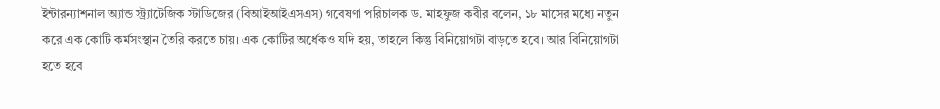ইন্টারন্যাশনাল অ্যান্ড স্ট্র্যাটেজিক স্টাডিজের (বিআইআইএসএস) গবেষণা পরিচালক ড. মাহফুজ কবীর বলেন, ১৮ মাসের মধ্যে নতুন করে এক কোটি কর্মসংস্থান তৈরি করতে চায়। এক কোটির অর্ধেকও যদি হয়, তাহলে কিন্তু বিনিয়োগটা বাড়তে হবে। আর বিনিয়োগটা হতে হবে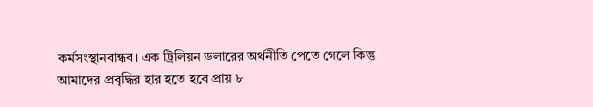কর্মসংস্থানবান্ধব। এক ট্রিলিয়ন ডলারের অর্থনীতি পেতে গেলে কিন্তু আমাদের প্রবৃদ্ধির হার হতে হবে প্রায় ৮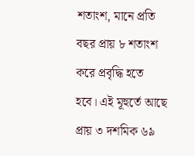শতাংশ, মানে প্রতি বছর প্রায় ৮ শতাংশ করে প্রবৃদ্ধি হতে হবে। এই মূহুর্তে আছে প্রায় ৩ দশমিক ৬৯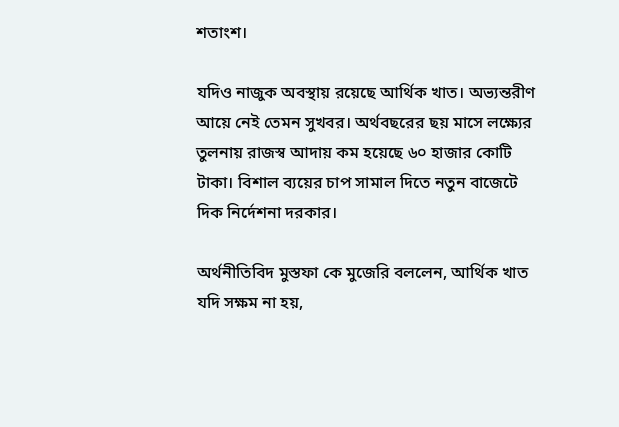শতাংশ।

যদিও নাজুক অবস্থায় রয়েছে আর্থিক খাত। অভ্যন্তরীণ আয়ে নেই তেমন সুখবর। অর্থবছরের ছয় মাসে লক্ষ্যের তুলনায় রাজস্ব আদায় কম হয়েছে ৬০ হাজার কোটি টাকা। বিশাল ব্যয়ের চাপ সামাল দিতে নতুন বাজেটে দিক নির্দেশনা দরকার।

অর্থনীতিবিদ মুস্তফা কে মুজেরি বললেন, আর্থিক খাত যদি সক্ষম না হয়,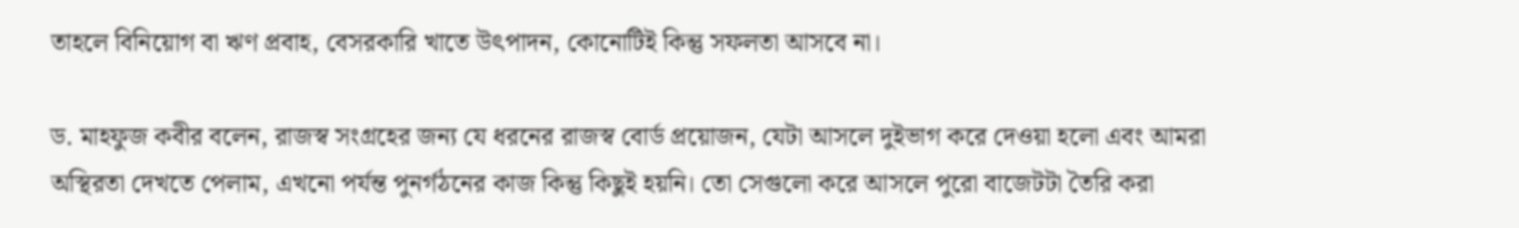তাহলে বিনিয়োগ বা ঋণ প্রবাহ, বেসরকারি খাতে উৎপাদন, কোনোটিই কিন্তু সফলতা আসবে না।

ড. মাহফুজ কবীর বলেন, রাজস্ব সংগ্রহের জন্য যে ধরনের রাজস্ব বোর্ড প্রয়োজন, যেটা আসলে দুইভাগ করে দেওয়া হলো এবং আমরা অস্থিরতা দেখতে পেলাম, এখনো পর্যন্ত পুনর্গঠনের কাজ কিন্তু কিছুই হয়নি। তো সেগুলো করে আসলে পুরো বাজেটটা তৈরি করা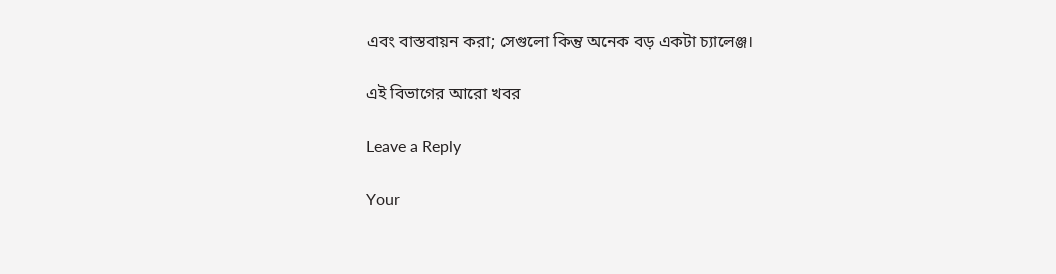এবং বাস্তবায়ন করা; সেগুলো কিন্তু অনেক বড় একটা চ্যালেঞ্জ।

এই বিভাগের আরো খবর

Leave a Reply

Your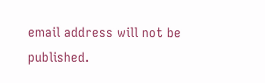email address will not be published.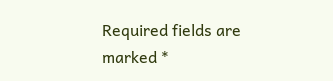Required fields are marked *